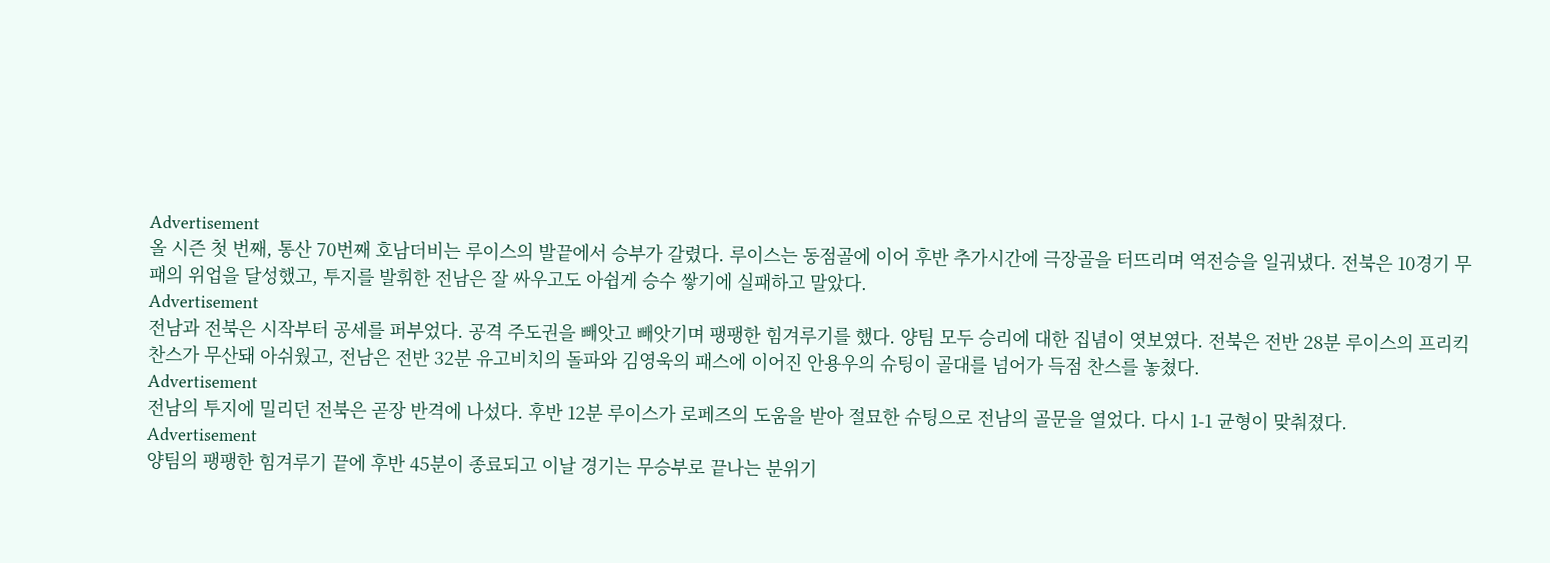Advertisement
올 시즌 첫 번째, 통산 70번째 호남더비는 루이스의 발끝에서 승부가 갈렸다. 루이스는 동점골에 이어 후반 추가시간에 극장골을 터뜨리며 역전승을 일궈냈다. 전북은 10경기 무패의 위업을 달성했고, 투지를 발휘한 전남은 잘 싸우고도 아쉽게 승수 쌓기에 실패하고 말았다.
Advertisement
전남과 전북은 시작부터 공세를 퍼부었다. 공격 주도권을 빼앗고 빼앗기며 팽팽한 힘겨루기를 했다. 양팀 모두 승리에 대한 집념이 엿보였다. 전북은 전반 28분 루이스의 프리킥 찬스가 무산돼 아쉬웠고, 전남은 전반 32분 유고비치의 돌파와 김영욱의 패스에 이어진 안용우의 슈팅이 골대를 넘어가 득점 찬스를 놓쳤다.
Advertisement
전남의 투지에 밀리던 전북은 곧장 반격에 나섰다. 후반 12분 루이스가 로페즈의 도움을 받아 절묘한 슈팅으로 전남의 골문을 열었다. 다시 1-1 균형이 맞춰졌다.
Advertisement
양팀의 팽팽한 힘겨루기 끝에 후반 45분이 종료되고 이날 경기는 무승부로 끝나는 분위기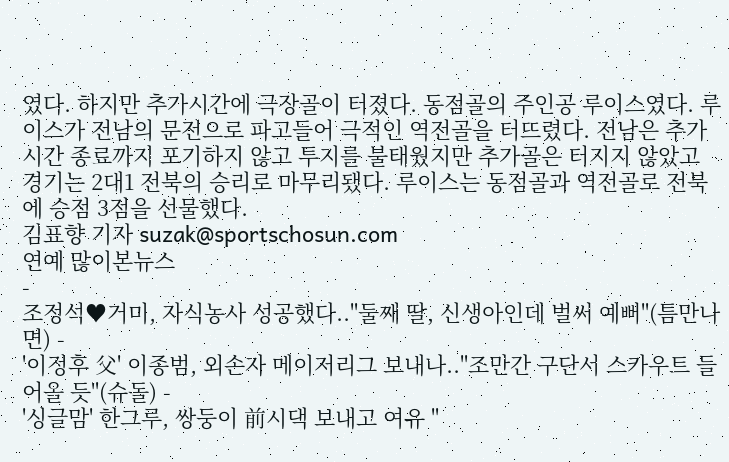였다. 하지만 추가시간에 극장골이 터졌다. 동점골의 주인공 루이스였다. 루이스가 전남의 문전으로 파고들어 극적인 역전골을 터뜨렸다. 전남은 추가시간 종료까지 포기하지 않고 투지를 불태웠지만 추가골은 터지지 않았고 경기는 2대1 전북의 승리로 마무리됐다. 루이스는 동점골과 역전골로 전북에 승점 3점을 선물했다.
김표향 기자 suzak@sportschosun.com
연예 많이본뉴스
-
조정석♥거미, 자식농사 성공했다.."둘째 딸, 신생아인데 벌써 예뻐"(틈만나면) -
'이정후 父' 이종범, 외손자 메이저리그 보내나.."조만간 구단서 스카우트 들어올 듯"(슈돌) -
'싱글맘' 한그루, 쌍둥이 前시댁 보내고 여유 "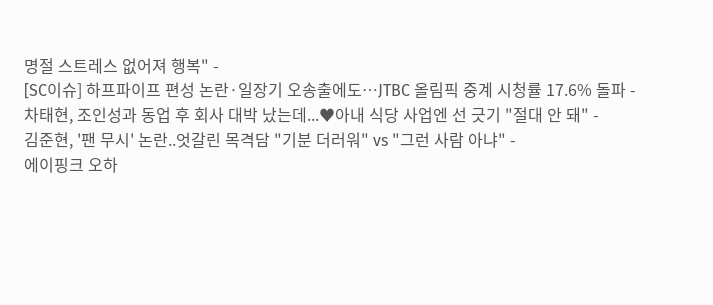명절 스트레스 없어져 행복" -
[SC이슈] 하프파이프 편성 논란·일장기 오송출에도…JTBC 올림픽 중계 시청률 17.6% 돌파 -
차태현, 조인성과 동업 후 회사 대박 났는데...♥아내 식당 사업엔 선 긋기 "절대 안 돼" -
김준현, '팬 무시' 논란..엇갈린 목격담 "기분 더러워" vs "그런 사람 아냐" -
에이핑크 오하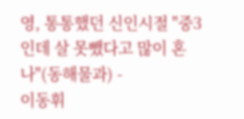영, 통통했던 신인시절 "중3인데 살 못뺐다고 많이 혼나"(동해물과) -
이동휘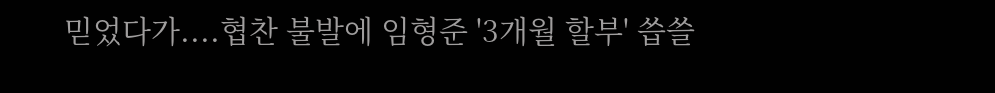믿었다가....협찬 불발에 임형준 '3개월 할부' 씁쓸